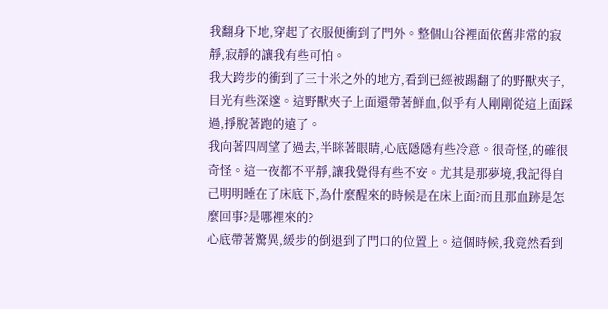我翻身下地,穿起了衣服便衝到了門外。整個山谷裡面依舊非常的寂靜,寂靜的讓我有些可怕。
我大跨步的衝到了三十米之外的地方,看到已經被踢翻了的野獸夾子,目光有些深邃。這野獸夾子上面還帶著鮮血,似乎有人剛剛從這上面踩過,掙脫著跑的遠了。
我向著四周望了過去,半眯著眼睛,心底隱隱有些冷意。很奇怪,的確很奇怪。這一夜都不平靜,讓我覺得有些不安。尤其是那夢境,我記得自己明明睡在了床底下,為什麼醒來的時候是在床上面?而且那血跡是怎麼回事?是哪裡來的?
心底帶著驚異,緩步的倒退到了門口的位置上。這個時候,我竟然看到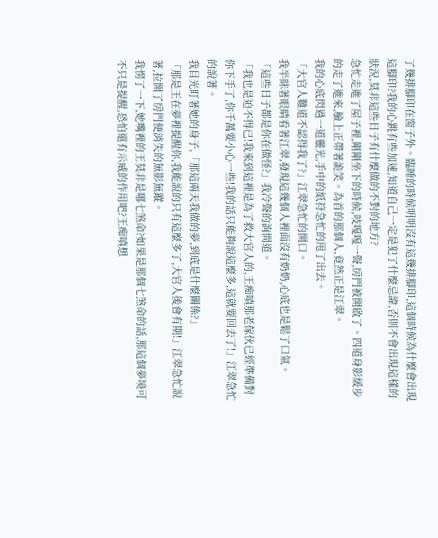了幾排腳印在窗子外。臨睡的時候明明沒有這幾排腳印,這個時候為什麼會出現這腳印?我的心跳有些加速,知道自己一定是犯了什麼忌諱,否則不會出現這樣的狀況,莫非這些日子有什麼做的不對的地方?
急忙走進了屋子裡,剛剛坐下的時候,吱嘎嘎一聲,房門被開啟了。四道身影緩步的走了進來,臉上正帶著詭笑。為首的那個人,竟然正是江翠。
我的心底閃過一道靈光,手中的紙符急忙的甩了出去。
「大官人難道不認得我了?」江翠急忙的開口。
我半眯著眼睛看著江翠,發現這幾個人裡面沒有奶奶,心底也是鬆了口氣。
「這些日子都是你在做怪?」我冷聲的詢問道。
「我也是迫不得已!我來到這裡是為了救大官人的,王痴嗔那老傢伙已經準備對你下手了,你千萬要小心一些!我的話只能夠說這麼多,這就要回去了!」江翠急忙的說著。
我目光盯著她的身子,「那這兩天我做的夢,到底是什麼關係?」
「那是王在夢裡提醒你,我能說的只有這麼多了,大官人後會有期!」江翠急忙說著,拉開了房門便消失的無影無蹤。
我愣了一下,她嘴裡的王莫非是哪七煞命?如果是那個七煞命的話,那這個夢境可不只是提醒,恐怕還有示威的作用吧?王痴嗔想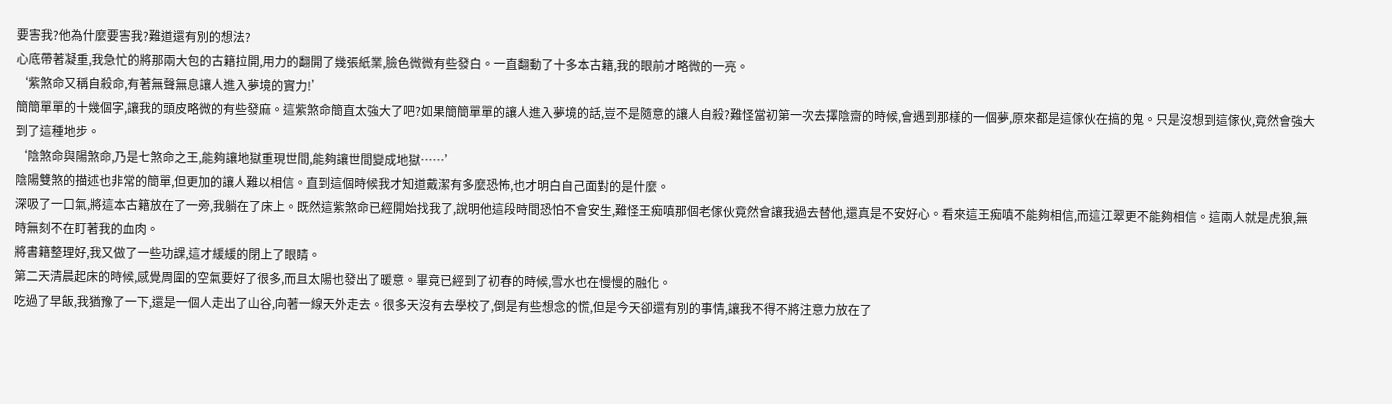要害我?他為什麼要害我?難道還有別的想法?
心底帶著凝重,我急忙的將那兩大包的古籍拉開,用力的翻開了幾張紙業,臉色微微有些發白。一直翻動了十多本古籍,我的眼前才略微的一亮。
‘紫煞命又稱自殺命,有著無聲無息讓人進入夢境的實力!’
簡簡單單的十幾個字,讓我的頭皮略微的有些發麻。這紫煞命簡直太強大了吧?如果簡簡單單的讓人進入夢境的話,豈不是隨意的讓人自殺?難怪當初第一次去擇陰齋的時候,會遇到那樣的一個夢,原來都是這傢伙在搞的鬼。只是沒想到這傢伙,竟然會強大到了這種地步。
‘陰煞命與陽煞命,乃是七煞命之王,能夠讓地獄重現世間,能夠讓世間變成地獄……’
陰陽雙煞的描述也非常的簡單,但更加的讓人難以相信。直到這個時候我才知道戴潔有多麼恐怖,也才明白自己面對的是什麼。
深吸了一口氣,將這本古籍放在了一旁,我躺在了床上。既然這紫煞命已經開始找我了,說明他這段時間恐怕不會安生,難怪王痴嗔那個老傢伙竟然會讓我過去替他,還真是不安好心。看來這王痴嗔不能夠相信,而這江翠更不能夠相信。這兩人就是虎狼,無時無刻不在盯著我的血肉。
將書籍整理好,我又做了一些功課,這才緩緩的閉上了眼睛。
第二天清晨起床的時候,感覺周圍的空氣要好了很多,而且太陽也發出了暖意。畢竟已經到了初春的時候,雪水也在慢慢的融化。
吃過了早飯,我猶豫了一下,還是一個人走出了山谷,向著一線天外走去。很多天沒有去學校了,倒是有些想念的慌,但是今天卻還有別的事情,讓我不得不將注意力放在了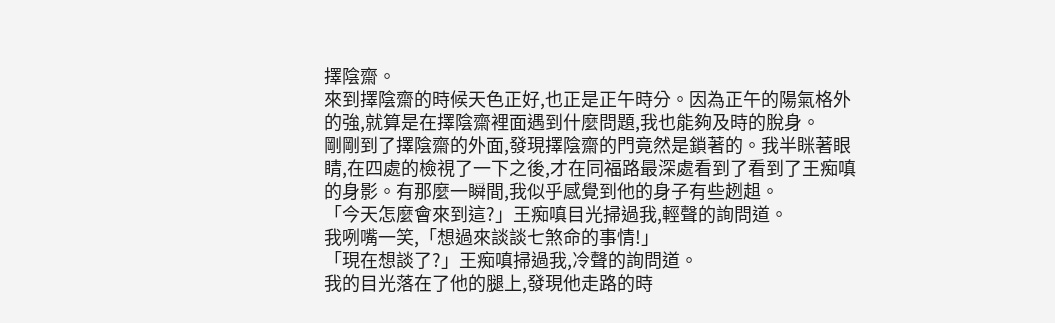擇陰齋。
來到擇陰齋的時候天色正好,也正是正午時分。因為正午的陽氣格外的強,就算是在擇陰齋裡面遇到什麼問題,我也能夠及時的脫身。
剛剛到了擇陰齋的外面,發現擇陰齋的門竟然是鎖著的。我半眯著眼睛,在四處的檢視了一下之後,才在同福路最深處看到了看到了王痴嗔的身影。有那麼一瞬間,我似乎感覺到他的身子有些趔趄。
「今天怎麼會來到這?」王痴嗔目光掃過我,輕聲的詢問道。
我咧嘴一笑,「想過來談談七煞命的事情!」
「現在想談了?」王痴嗔掃過我,冷聲的詢問道。
我的目光落在了他的腿上,發現他走路的時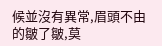候並沒有異常,眉頭不由的皺了皺,莫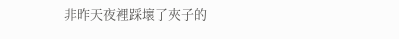非昨天夜裡踩壞了夾子的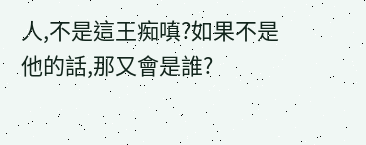人,不是這王痴嗔?如果不是他的話,那又會是誰?